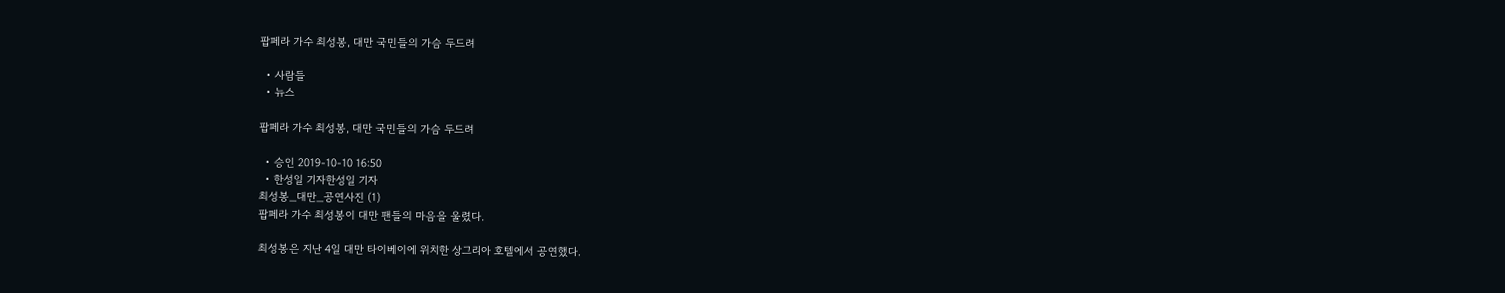팝페라 가수 최성봉, 대만 국민들의 가슴 두드려

  • 사람들
  • 뉴스

팝페라 가수 최성봉, 대만 국민들의 가슴 두드려

  • 승인 2019-10-10 16:50
  • 한성일 기자한성일 기자
최성봉_대만_공연사진 (1)
팝페라 가수 최성봉이 대만 팬들의 마음을 울렸다.

최성봉은 지난 4일 대만 타이베이에 위치한 상그리아 호텔에서 공연했다.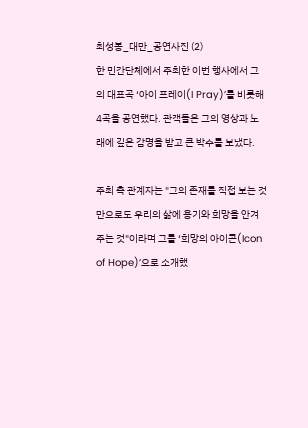최성봉_대만_공연사진 (2)
한 민간단체에서 주최한 이번 행사에서 그의 대표곡 ‘아이 프레이(I Pray)’를 비롯해 4곡을 공연했다. 관객들은 그의 영상과 노래에 깊은 감명을 받고 큰 박수를 보냈다.

주최 측 관계자는 "그의 존재를 직접 보는 것만으로도 우리의 삶에 용기와 희망을 안겨주는 것"이라며 그를 ‘희망의 아이콘(Icon of Hope)’으로 소개했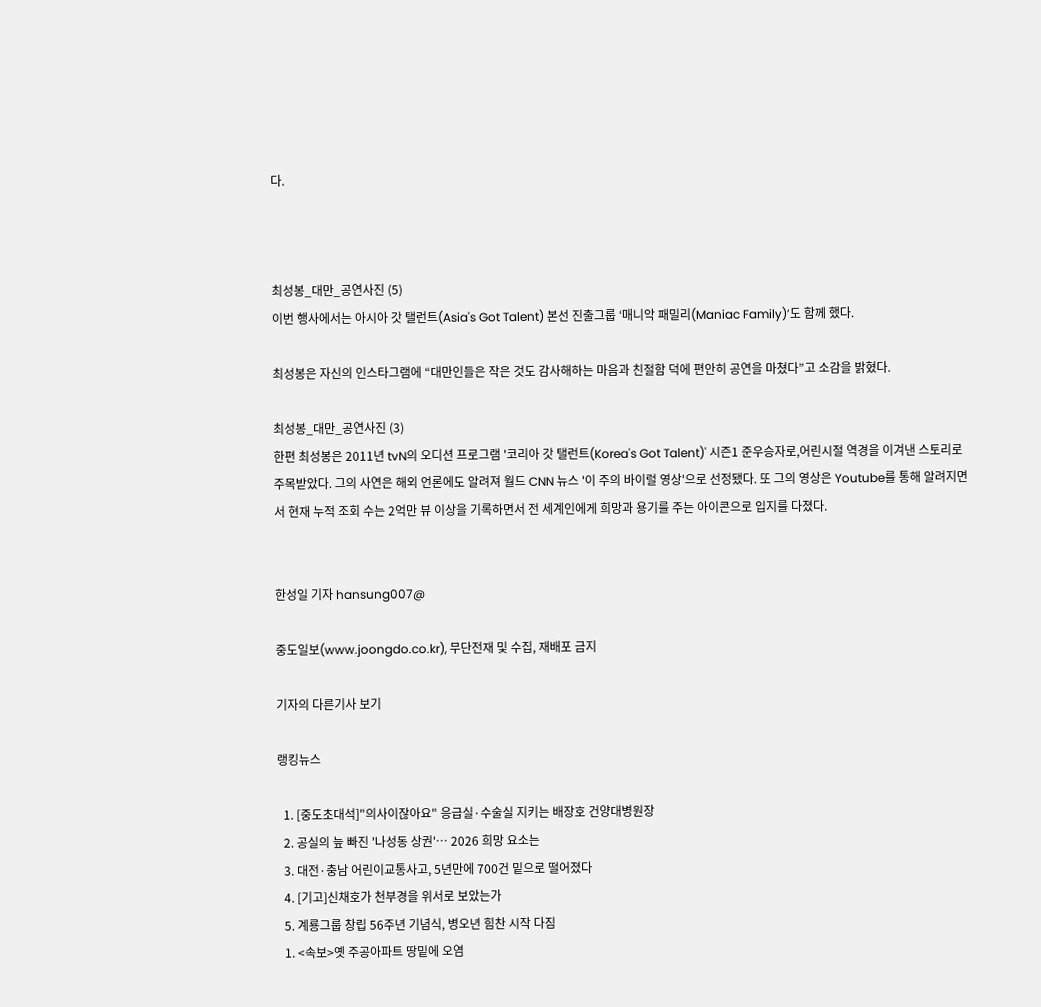다.



최성봉_대만_공연사진 (5)
이번 행사에서는 아시아 갓 탤런트(Asia's Got Talent) 본선 진출그룹 ‘매니악 패밀리(Maniac Family)’도 함께 했다.

최성봉은 자신의 인스타그램에 “대만인들은 작은 것도 감사해하는 마음과 친절함 덕에 편안히 공연을 마쳤다”고 소감을 밝혔다.

최성봉_대만_공연사진 (3)
한편 최성봉은 2011년 tvN의 오디션 프로그램 '코리아 갓 탤런트(Korea's Got Talent)' 시즌1 준우승자로,어린시절 역경을 이겨낸 스토리로 주목받았다. 그의 사연은 해외 언론에도 알려져 월드 CNN 뉴스 '이 주의 바이럴 영상'으로 선정됐다. 또 그의 영상은 Youtube를 통해 알려지면서 현재 누적 조회 수는 2억만 뷰 이상을 기록하면서 전 세계인에게 희망과 용기를 주는 아이콘으로 입지를 다졌다.


한성일 기자 hansung007@

중도일보(www.joongdo.co.kr), 무단전재 및 수집, 재배포 금지

기자의 다른기사 보기

랭킹뉴스

  1. [중도초대석]"의사이잖아요" 응급실·수술실 지키는 배장호 건양대병원장
  2. 공실의 늪 빠진 '나성동 상권'… 2026 희망 요소는
  3. 대전·충남 어린이교통사고, 5년만에 700건 밑으로 떨어졌다
  4. [기고]신채호가 천부경을 위서로 보았는가
  5. 계룡그룹 창립 56주년 기념식, 병오년 힘찬 시작 다짐
  1. <속보>옛 주공아파트 땅밑에 오염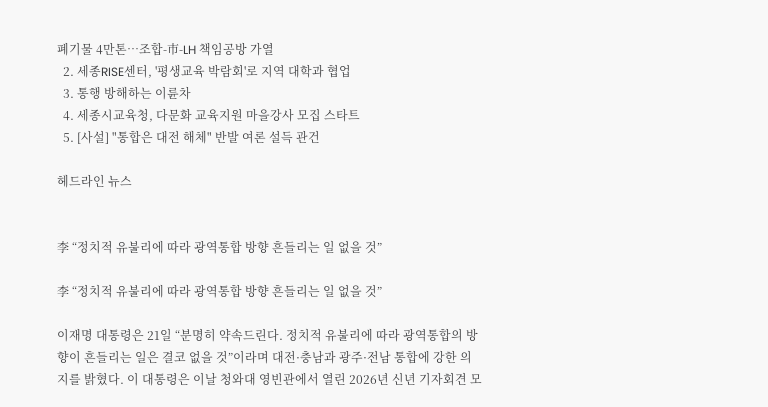폐기물 4만톤…조합-市-LH 책임공방 가열
  2. 세종RISE센터, '평생교육 박람회'로 지역 대학과 협업
  3. 통행 방해하는 이륜차
  4. 세종시교육청, 다문화 교육지원 마을강사 모집 스타트
  5. [사설] "통합은 대전 해체" 반발 여론 설득 관건

헤드라인 뉴스


李 “정치적 유불리에 따라 광역통합 방향 흔들리는 일 없을 것”

李 “정치적 유불리에 따라 광역통합 방향 흔들리는 일 없을 것”

이재명 대통령은 21일 “분명히 약속드린다. 정치적 유불리에 따라 광역통합의 방향이 흔들리는 일은 결코 없을 것”이라며 대전·충남과 광주·전남 통합에 강한 의지를 밝혔다. 이 대통령은 이날 청와대 영빈관에서 열린 2026년 신년 기자회견 모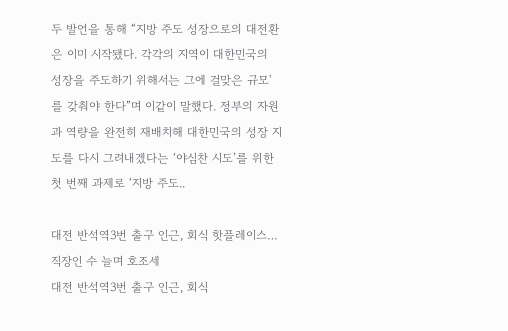두 발언을 통해 “지방 주도 성장으로의 대전환은 이미 시작됐다. 각각의 지역이 대한민국의 성장을 주도하기 위해서는 그에 걸맞은 규모'를 갖춰야 한다”며 이같이 말했다. 정부의 자원과 역량을 완전히 재배치해 대한민국의 성장 지도를 다시 그려내겠다는 ‘야심찬 시도’를 위한 첫 번째 과제로 ‘지방 주도..

대전 반석역3번 출구 인근, 회식 핫플레이스…직장인 수 늘며 호조세
대전 반석역3번 출구 인근, 회식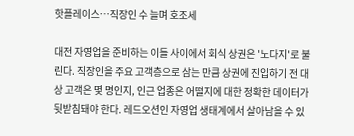핫플레이스…직장인 수 늘며 호조세

대전 자영업을 준비하는 이들 사이에서 회식 상권은 '노다지'로 불린다. 직장인을 주요 고객층으로 삼는 만큼 상권에 진입하기 전 대상 고객은 몇 명인지, 인근 업종은 어떨지에 대한 정확한 데이터가 뒷받침돼야 한다. 레드오션인 자영업 생태계에서 살아남을 수 있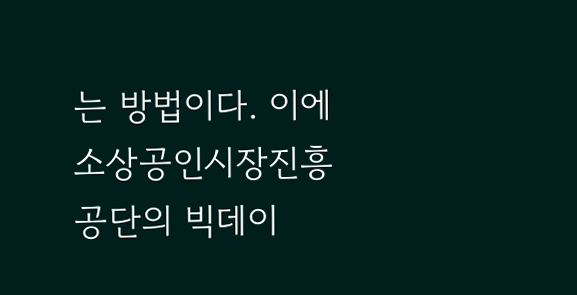는 방법이다. 이에 소상공인시장진흥공단의 빅데이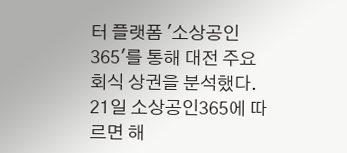터 플랫폼 '소상공인 365'를 통해 대전 주요 회식 상권을 분석했다. 21일 소상공인365에 따르면 해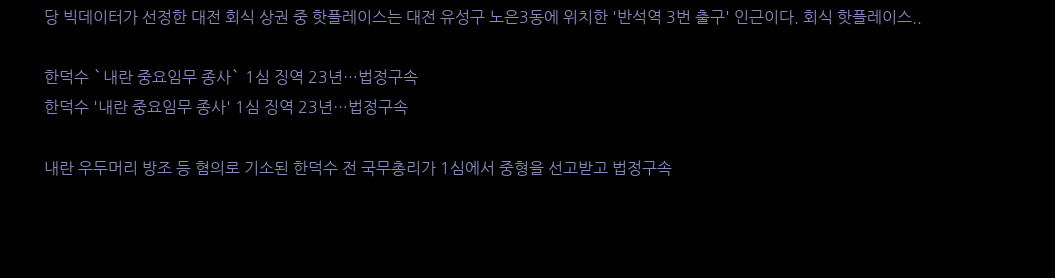당 빅데이터가 선정한 대전 회식 상권 중 핫플레이스는 대전 유성구 노은3동에 위치한 '반석역 3번 출구' 인근이다. 회식 핫플레이스..

한덕수 `내란 중요임무 종사` 1심 징역 23년…법정구속
한덕수 '내란 중요임무 종사' 1심 징역 23년…법정구속

내란 우두머리 방조 등 혐의로 기소된 한덕수 전 국무총리가 1심에서 중형을 선고받고 법정구속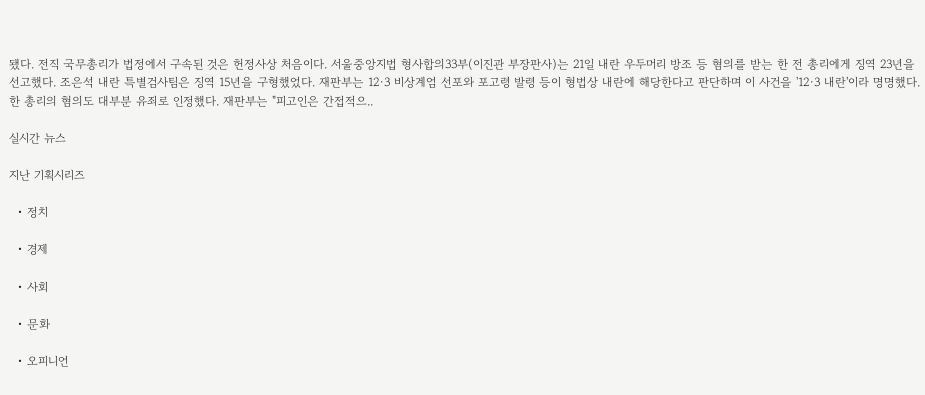됐다. 전직 국무총리가 법정에서 구속된 것은 헌정사상 처음이다. 서울중앙지법 형사합의33부(이진관 부장판사)는 21일 내란 우두머리 방조 등 혐의를 받는 한 전 총리에게 징역 23년을 선고했다. 조은석 내란 특별검사팀은 징역 15년을 구형했었다. 재판부는 12·3 비상계엄 선포와 포고령 발령 등이 형법상 내란에 해당한다고 판단하며 이 사건을 '12·3 내란'이라 명명했다. 한 총리의 혐의도 대부분 유죄로 인정했다. 재판부는 "피고인은 간접적으..

실시간 뉴스

지난 기획시리즈

  • 정치

  • 경제

  • 사회

  • 문화

  • 오피니언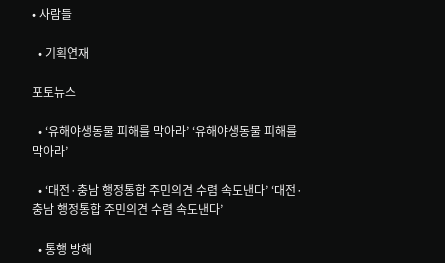• 사람들

  • 기획연재

포토뉴스

  • ‘유해야생동물 피해를 막아라’ ‘유해야생동물 피해를 막아라’

  • ‘대전·충남 행정통합 주민의견 수렴 속도낸다’ ‘대전·충남 행정통합 주민의견 수렴 속도낸다’

  • 통행 방해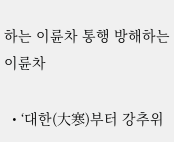하는 이륜차 통행 방해하는 이륜차

  • ‘대한(大寒)부터 강추위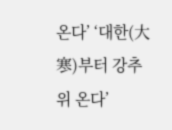온다’ ‘대한(大寒)부터 강추위 온다’